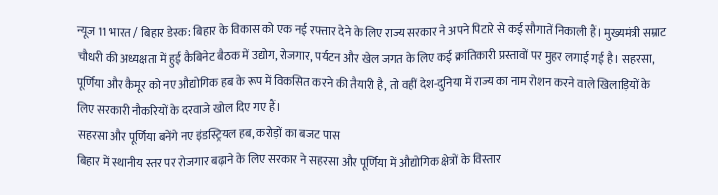न्यूज 11 भारत / बिहार डेस्क: बिहार के विकास को एक नई रफ्तार देने के लिए राज्य सरकार ने अपने पिटारे से कई सौगातें निकाली हैं। मुख्यमंत्री सम्राट चौधरी की अध्यक्षता में हुई कैबिनेट बैठक में उद्योग, रोजगार, पर्यटन और खेल जगत के लिए कई क्रांतिकारी प्रस्तावों पर मुहर लगाई गई है। सहरसा, पूर्णिया और कैमूर को नए औद्योगिक हब के रूप में विकसित करने की तैयारी है, तो वहीं देश-दुनिया में राज्य का नाम रोशन करने वाले खिलाड़ियों के लिए सरकारी नौकरियों के दरवाजे खोल दिए गए हैं।
सहरसा और पूर्णिया बनेंगे नए इंडस्ट्रियल हब, करोड़ों का बजट पास
बिहार में स्थानीय स्तर पर रोजगार बढ़ाने के लिए सरकार ने सहरसा और पूर्णिया में औद्योगिक क्षेत्रों के विस्तार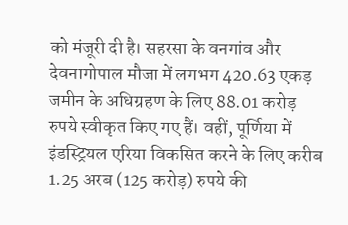को मंजूरी दी है। सहरसा के वनगांव और देवनागोपाल मौजा में लगभग 420.63 एकड़ जमीन के अधिग्रहण के लिए 88.01 करोड़ रुपये स्वीकृत किए गए हैं। वहीं, पूर्णिया में इंडस्ट्रियल एरिया विकसित करने के लिए करीब 1.25 अरब (125 करोड़) रुपये की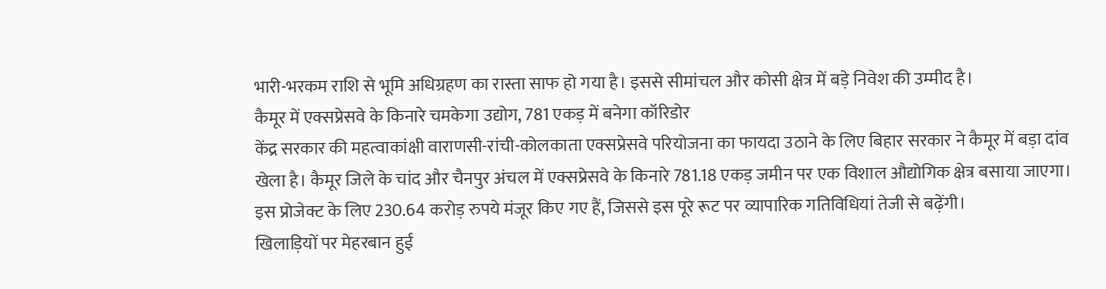भारी-भरकम राशि से भूमि अधिग्रहण का रास्ता साफ हो गया है। इससे सीमांचल और कोसी क्षेत्र में बड़े निवेश की उम्मीद है।
कैमूर में एक्सप्रेसवे के किनारे चमकेगा उद्योग, 781 एकड़ में बनेगा कॉरिडोर
केंद्र सरकार की महत्वाकांक्षी वाराणसी-रांची-कोलकाता एक्सप्रेसवे परियोजना का फायदा उठाने के लिए बिहार सरकार ने कैमूर में बड़ा दांव खेला है। कैमूर जिले के चांद और चैनपुर अंचल में एक्सप्रेसवे के किनारे 781.18 एकड़ जमीन पर एक विशाल औद्योगिक क्षेत्र बसाया जाएगा। इस प्रोजेक्ट के लिए 230.64 करोड़ रुपये मंजूर किए गए हैं, जिससे इस पूरे रूट पर व्यापारिक गतिविधियां तेजी से बढ़ेंगी।
खिलाड़ियों पर मेहरबान हुई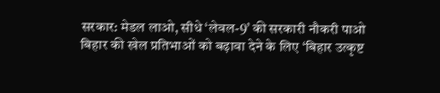सरकार: मेडल लाओ, सीधे ‘लेवल-9’ की सरकारी नौकरी पाओ
बिहार की खेल प्रतिभाओं को बढ़ावा देने के लिए ‘बिहार उत्कृष्ट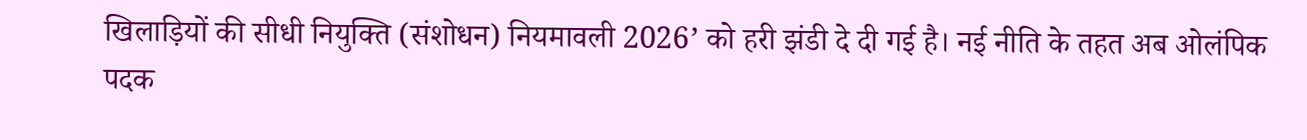खिलाड़ियों की सीधी नियुक्ति (संशोधन) नियमावली 2026’ को हरी झंडी दे दी गई है। नई नीति के तहत अब ओलंपिक पदक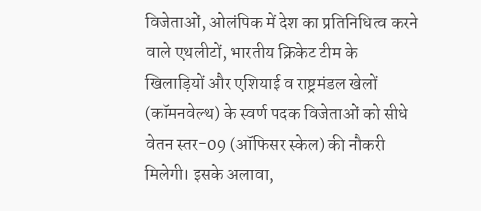विजेताओं, ओलंपिक में देश का प्रतिनिधित्व करने वाले एथलीटों, भारतीय क्रिकेट टीम के खिलाड़ियों और एशियाई व राष्ट्रमंडल खेलों (कॉमनवेल्थ) के स्वर्ण पदक विजेताओं को सीधे वेतन स्तर-09 (ऑफिसर स्केल) की नौकरी मिलेगी। इसके अलावा,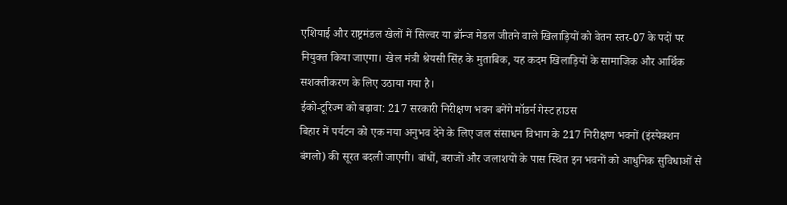एशियाई और राष्ट्रमंडल खेलों में सिल्वर या ब्रॉन्ज मेडल जीतने वाले खिलाड़ियों को वेतन स्तर-07 के पदों पर नियुक्त किया जाएगा। खेल मंत्री श्रेयसी सिंह के मुताबिक, यह कदम खिलाड़ियों के सामाजिक और आर्थिक सशक्तीकरण के लिए उठाया गया है।
ईको-टूरिज्म को बढ़ावा: 217 सरकारी निरीक्षण भवन बनेंगे मॉडर्न गेस्ट हाउस
बिहार में पर्यटन को एक नया अनुभव देने के लिए जल संसाधन विभाग के 217 निरीक्षण भवनों (इंस्पेक्शन बंगलो) की सूरत बदली जाएगी। बांधों, बराजों और जलाशयों के पास स्थित इन भवनों को आधुनिक सुविधाओं से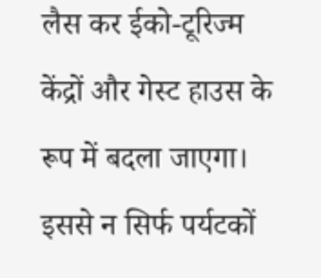लैस कर ईको-टूरिज्म केंद्रों और गेस्ट हाउस के रूप में बदला जाएगा। इससे न सिर्फ पर्यटकों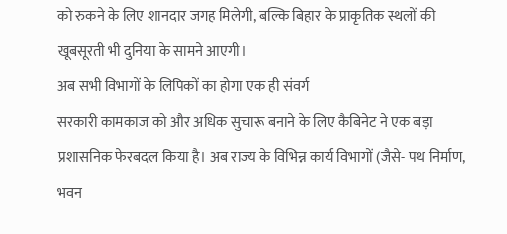को रुकने के लिए शानदार जगह मिलेगी, बल्कि बिहार के प्राकृतिक स्थलों की खूबसूरती भी दुनिया के सामने आएगी।
अब सभी विभागों के लिपिकों का होगा एक ही संवर्ग
सरकारी कामकाज को और अधिक सुचारू बनाने के लिए कैबिनेट ने एक बड़ा प्रशासनिक फेरबदल किया है। अब राज्य के विभिन्न कार्य विभागों (जैसे- पथ निर्माण, भवन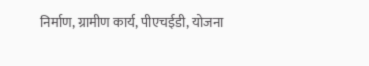निर्माण, ग्रामीण कार्य, पीएचईडी, योजना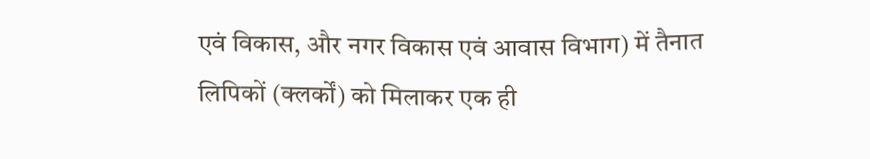एवं विकास, और नगर विकास एवं आवास विभाग) में तैनात लिपिकों (क्लर्कों) को मिलाकर एक ही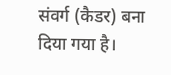संवर्ग (कैडर) बना दिया गया है।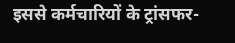इससे कर्मचारियों के ट्रांसफर-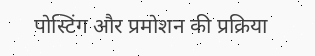पोस्टिंग और प्रमोशन की प्रक्रिया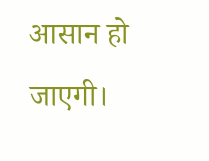आसान हो जाएगी।